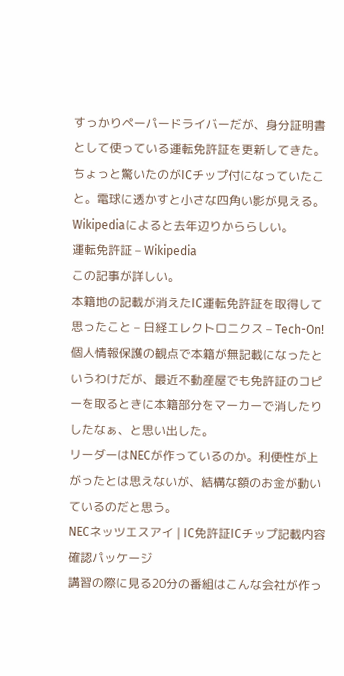すっかりペーパードライバーだが、身分証明書として使っている運転免許証を更新してきた。
ちょっと驚いたのがICチップ付になっていたこと。電球に透かすと小さな四角い影が見える。
Wikipediaによると去年辺りかららしい。
運転免許証 – Wikipedia
この記事が詳しい。
本籍地の記載が消えたIC運転免許証を取得して思ったこと – 日経エレクトロニクス – Tech-On!
個人情報保護の観点で本籍が無記載になったというわけだが、最近不動産屋でも免許証のコピーを取るときに本籍部分をマーカーで消したりしたなぁ、と思い出した。
リーダーはNECが作っているのか。利便性が上がったとは思えないが、結構な額のお金が動いているのだと思う。
NECネッツエスアイ | IC免許証ICチップ記載内容確認パッケージ
講習の際に見る20分の番組はこんな会社が作っ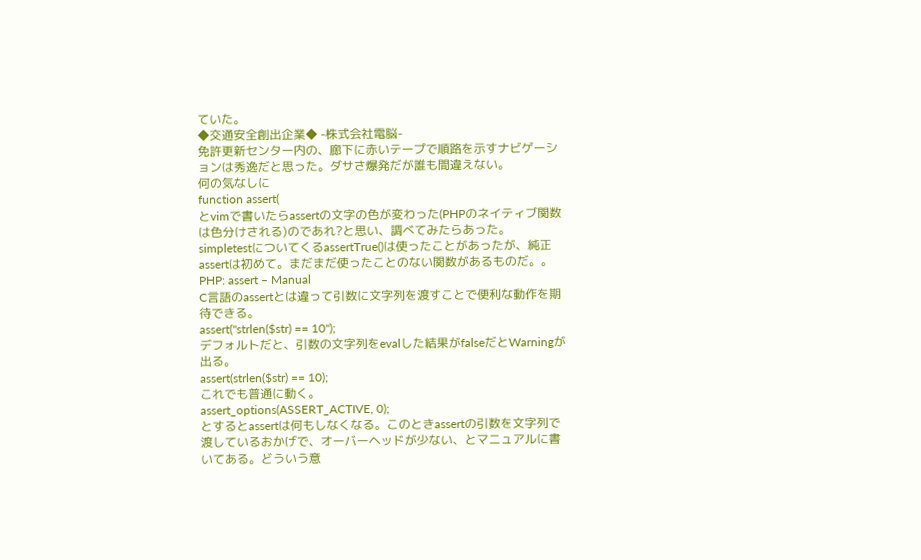ていた。
◆交通安全創出企業◆ -株式会社電脳-
免許更新センター内の、廊下に赤いテープで順路を示すナビゲーションは秀逸だと思った。ダサさ爆発だが誰も間違えない。
何の気なしに
function assert(
とvimで書いたらassertの文字の色が変わった(PHPのネイティブ関数は色分けされる)のであれ?と思い、調べてみたらあった。
simpletestについてくるassertTrue()は使ったことがあったが、純正assertは初めて。まだまだ使ったことのない関数があるものだ。。
PHP: assert – Manual
C言語のassertとは違って引数に文字列を渡すことで便利な動作を期待できる。
assert("strlen($str) == 10");
デフォルトだと、引数の文字列をevalした結果がfalseだとWarningが出る。
assert(strlen($str) == 10);
これでも普通に動く。
assert_options(ASSERT_ACTIVE, 0);
とするとassertは何もしなくなる。このときassertの引数を文字列で渡しているおかげで、オーバーヘッドが少ない、とマニュアルに書いてある。どういう意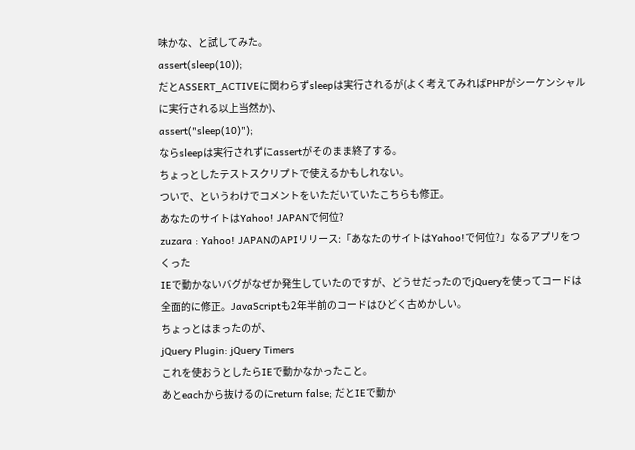味かな、と試してみた。
assert(sleep(10));
だとASSERT_ACTIVEに関わらずsleepは実行されるが(よく考えてみればPHPがシーケンシャルに実行される以上当然か)、
assert("sleep(10)");
ならsleepは実行されずにassertがそのまま終了する。
ちょっとしたテストスクリプトで使えるかもしれない。
ついで、というわけでコメントをいただいていたこちらも修正。
あなたのサイトはYahoo! JAPANで何位?
zuzara : Yahoo! JAPANのAPIリリース:「あなたのサイトはYahoo!で何位?」なるアプリをつくった
IEで動かないバグがなぜか発生していたのですが、どうせだったのでjQueryを使ってコードは全面的に修正。JavaScriptも2年半前のコードはひどく古めかしい。
ちょっとはまったのが、
jQuery Plugin: jQuery Timers
これを使おうとしたらIEで動かなかったこと。
あとeachから抜けるのにreturn false; だとIEで動か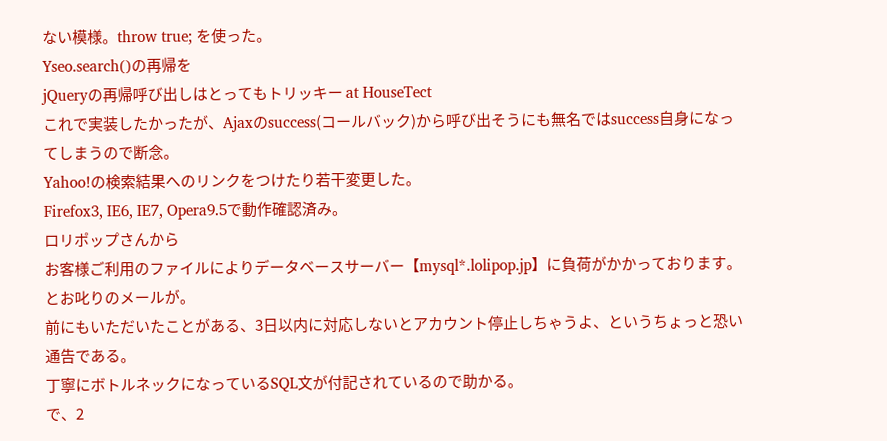ない模様。throw true; を使った。
Yseo.search()の再帰を
jQueryの再帰呼び出しはとってもトリッキー at HouseTect
これで実装したかったが、Ajaxのsuccess(コールバック)から呼び出そうにも無名ではsuccess自身になってしまうので断念。
Yahoo!の検索結果へのリンクをつけたり若干変更した。
Firefox3, IE6, IE7, Opera9.5で動作確認済み。
ロリポップさんから
お客様ご利用のファイルによりデータベースサーバー【mysql*.lolipop.jp】に負荷がかかっております。
とお叱りのメールが。
前にもいただいたことがある、3日以内に対応しないとアカウント停止しちゃうよ、というちょっと恐い通告である。
丁寧にボトルネックになっているSQL文が付記されているので助かる。
で、2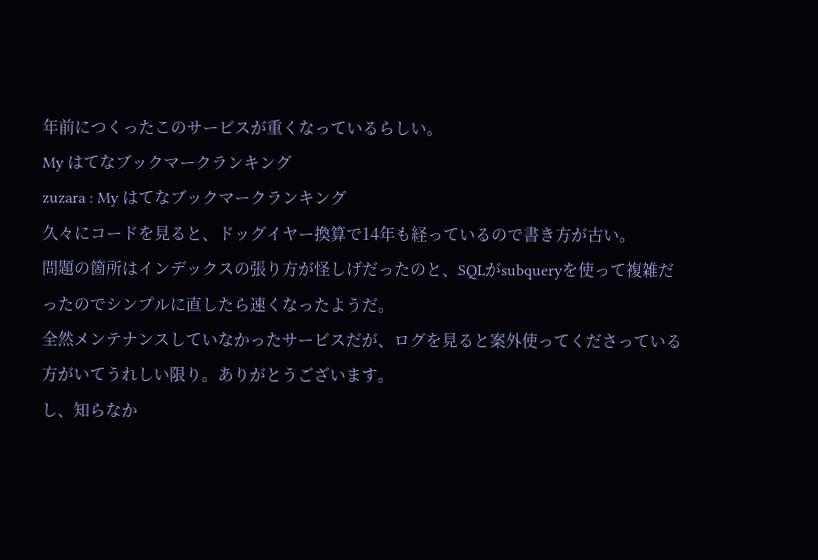年前につくったこのサービスが重くなっているらしい。
My はてなブックマークランキング
zuzara : My はてなブックマークランキング
久々にコードを見ると、ドッグイヤー換算で14年も経っているので書き方が古い。
問題の箇所はインデックスの張り方が怪しげだったのと、SQLがsubqueryを使って複雑だったのでシンプルに直したら速くなったようだ。
全然メンテナンスしていなかったサービスだが、ログを見ると案外使ってくださっている方がいてうれしい限り。ありがとうございます。
し、知らなか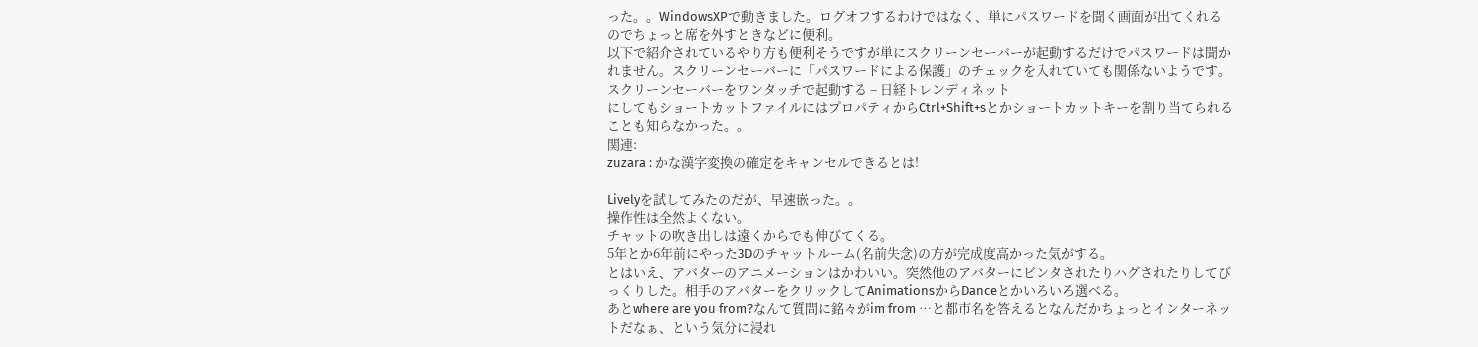った。。WindowsXPで動きました。ログオフするわけではなく、単にパスワードを聞く画面が出てくれるのでちょっと席を外すときなどに便利。
以下で紹介されているやり方も便利そうですが単にスクリーンセーバーが起動するだけでパスワードは聞かれません。スクリーンセーバーに「パスワードによる保護」のチェックを入れていても関係ないようです。
スクリーンセーバーをワンタッチで起動する – 日経トレンディネット
にしてもショートカットファイルにはプロパティからCtrl+Shift+sとかショートカットキーを割り当てられることも知らなかった。。
関連:
zuzara : かな漢字変換の確定をキャンセルできるとは!

Livelyを試してみたのだが、早速嵌った。。
操作性は全然よくない。
チャットの吹き出しは遠くからでも伸びてくる。
5年とか6年前にやった3Dのチャットルーム(名前失念)の方が完成度高かった気がする。
とはいえ、アバターのアニメーションはかわいい。突然他のアバターにビンタされたりハグされたりしてびっくりした。相手のアバターをクリックしてAnimationsからDanceとかいろいろ選べる。
あとwhere are you from?なんて質問に銘々がim from …と都市名を答えるとなんだかちょっとインターネットだなぁ、という気分に浸れ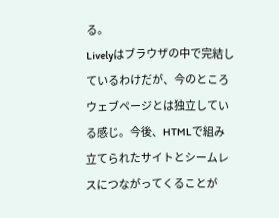る。
Livelyはブラウザの中で完結しているわけだが、今のところウェブページとは独立している感じ。今後、HTMLで組み立てられたサイトとシームレスにつながってくることが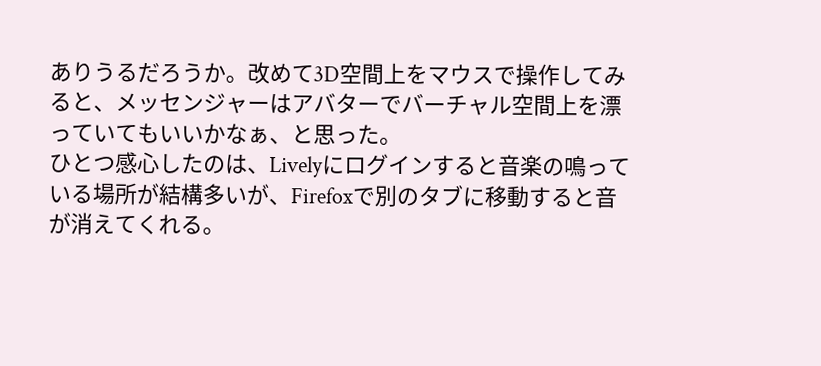ありうるだろうか。改めて3D空間上をマウスで操作してみると、メッセンジャーはアバターでバーチャル空間上を漂っていてもいいかなぁ、と思った。
ひとつ感心したのは、Livelyにログインすると音楽の鳴っている場所が結構多いが、Firefoxで別のタブに移動すると音が消えてくれる。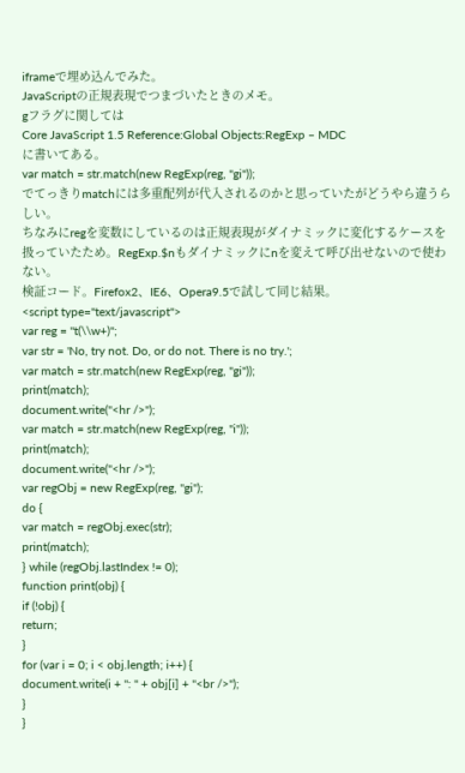iframeで埋め込んでみた。
JavaScriptの正規表現でつまづいたときのメモ。
gフラグに関しては
Core JavaScript 1.5 Reference:Global Objects:RegExp – MDC
に書いてある。
var match = str.match(new RegExp(reg, "gi"));
でてっきりmatchには多重配列が代入されるのかと思っていたがどうやら違うらしい。
ちなみにregを変数にしているのは正規表現がダイナミックに変化するケースを扱っていたため。RegExp.$nもダイナミックにnを変えて呼び出せないので使わない。
検証コード。Firefox2、IE6、Opera9.5で試して同じ結果。
<script type="text/javascript">
var reg = "t(\\w+)";
var str = 'No, try not. Do, or do not. There is no try.';
var match = str.match(new RegExp(reg, "gi"));
print(match);
document.write("<hr />");
var match = str.match(new RegExp(reg, "i"));
print(match);
document.write("<hr />");
var regObj = new RegExp(reg, "gi");
do {
var match = regObj.exec(str);
print(match);
} while (regObj.lastIndex != 0);
function print(obj) {
if (!obj) {
return;
}
for (var i = 0; i < obj.length; i++) {
document.write(i + ": " + obj[i] + "<br />");
}
}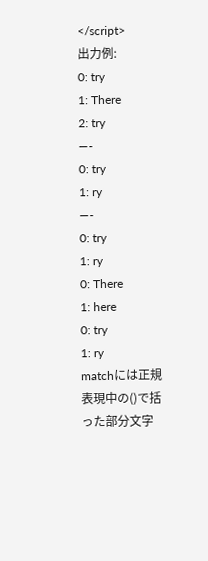</script>
出力例:
0: try
1: There
2: try
—-
0: try
1: ry
—-
0: try
1: ry
0: There
1: here
0: try
1: ry
matchには正規表現中の()で括った部分文字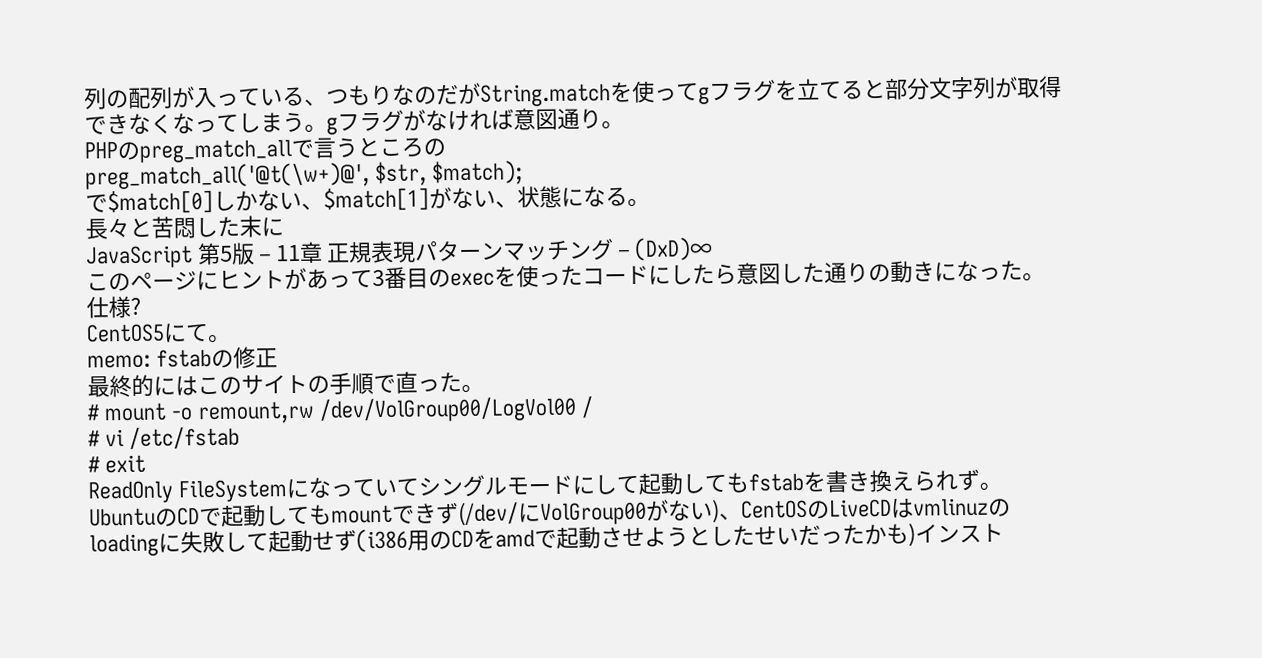列の配列が入っている、つもりなのだがString.matchを使ってgフラグを立てると部分文字列が取得できなくなってしまう。gフラグがなければ意図通り。
PHPのpreg_match_allで言うところの
preg_match_all('@t(\w+)@', $str, $match);
で$match[0]しかない、$match[1]がない、状態になる。
長々と苦悶した末に
JavaScript 第5版 – 11章 正規表現パターンマッチング – (DxD)∞
このページにヒントがあって3番目のexecを使ったコードにしたら意図した通りの動きになった。
仕様?
CentOS5にて。
memo: fstabの修正
最終的にはこのサイトの手順で直った。
# mount -o remount,rw /dev/VolGroup00/LogVol00 /
# vi /etc/fstab
# exit
ReadOnly FileSystemになっていてシングルモードにして起動してもfstabを書き換えられず。
UbuntuのCDで起動してもmountできず(/dev/にVolGroup00がない)、CentOSのLiveCDはvmlinuzのloadingに失敗して起動せず(i386用のCDをamdで起動させようとしたせいだったかも)インスト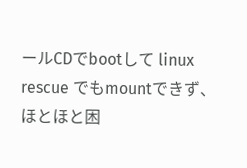ールCDでbootして linux rescue でもmountできず、ほとほと困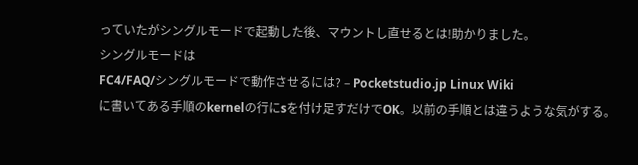っていたがシングルモードで起動した後、マウントし直せるとは!助かりました。
シングルモードは
FC4/FAQ/シングルモードで動作させるには? – Pocketstudio.jp Linux Wiki
に書いてある手順のkernelの行にsを付け足すだけでOK。以前の手順とは違うような気がする。